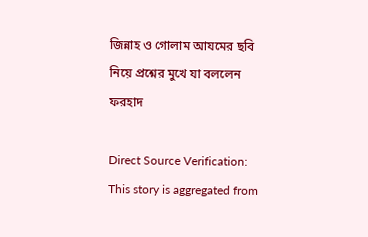জিন্নাহ ও গোলাম আযমের ছবি নিয়ে প্রশ্নের মুখে যা বললেন ফরহাদ

Direct Source Verification: This story is aggregated from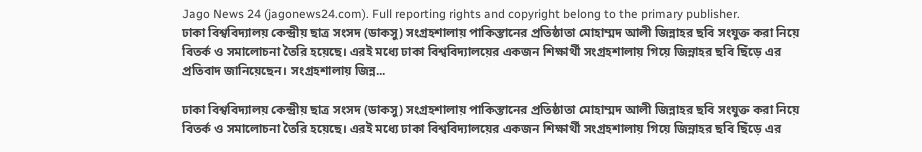Jago News 24 (jagonews24.com). Full reporting rights and copyright belong to the primary publisher.
ঢাকা বিশ্ববিদ্যালয় কেন্দ্রীয় ছাত্র সংসদ (ডাকসু) সংগ্রহশালায় পাকিস্তানের প্রতিষ্ঠাতা মোহাম্মদ আলী জিন্নাহর ছবি সংযুক্ত করা নিয়ে বিতর্ক ও সমালোচনা তৈরি হয়েছে। এরই মধ্যে ঢাকা বিশ্ববিদ্যালয়ের একজন শিক্ষার্থী সংগ্রহশালায় গিয়ে জিন্নাহর ছবি ছিঁড়ে এর প্রতিবাদ জানিয়েছেন। সংগ্রহশালায় জিন্ন...

ঢাকা বিশ্ববিদ্যালয় কেন্দ্রীয় ছাত্র সংসদ (ডাকসু) সংগ্রহশালায় পাকিস্তানের প্রতিষ্ঠাতা মোহাম্মদ আলী জিন্নাহর ছবি সংযুক্ত করা নিয়ে বিতর্ক ও সমালোচনা তৈরি হয়েছে। এরই মধ্যে ঢাকা বিশ্ববিদ্যালয়ের একজন শিক্ষার্থী সংগ্রহশালায় গিয়ে জিন্নাহর ছবি ছিঁড়ে এর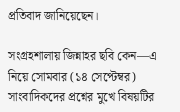প্রতিবাদ জানিয়েছেন।

সংগ্রহশালায় জিন্নাহর ছবি কেন—এ নিয়ে সোমবার (১৪ সেপ্টেম্বর) সাংবাদিকদের প্রশ্নের মুখে বিষয়টির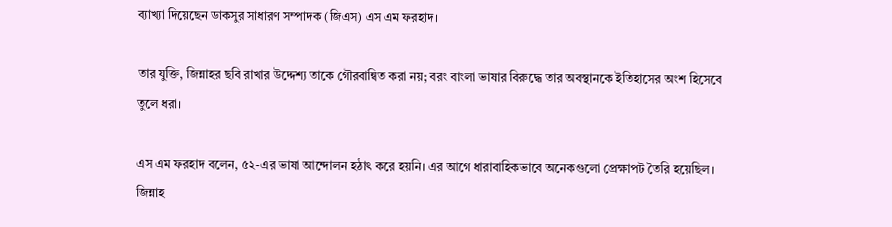ব্যাখ্যা দিয়েছেন ডাকসুর সাধারণ সম্পাদক (জিএস) এস এম ফরহাদ।

তার যুক্তি, জিন্নাহর ছবি রাখার উদ্দেশ্য তাকে গৌরবান্বিত করা নয়; বরং বাংলা ভাষার বিরুদ্ধে তার অবস্থানকে ইতিহাসের অংশ হিসেবে তুলে ধরা।

এস এম ফরহাদ বলেন, ৫২-এর ভাষা আন্দোলন হঠাৎ করে হয়নি। এর আগে ধারাবাহিকভাবে অনেকগুলো প্রেক্ষাপট তৈরি হয়েছিল। জিন্নাহ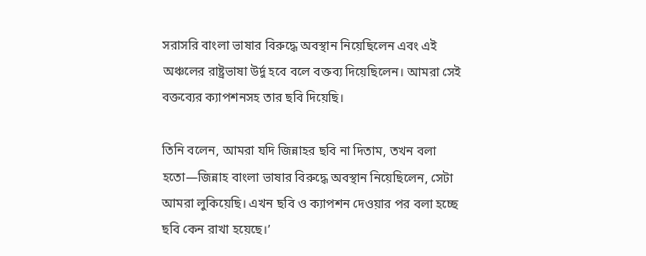সরাসরি বাংলা ভাষার বিরুদ্ধে অবস্থান নিয়েছিলেন এবং এই অঞ্চলের রাষ্ট্রভাষা উর্দু হবে বলে বক্তব্য দিয়েছিলেন। আমরা সেই বক্তব্যের ক্যাপশনসহ তার ছবি দিয়েছি।

তিনি বলেন, আমরা যদি জিন্নাহর ছবি না দিতাম, তখন বলা হতো—জিন্নাহ বাংলা ভাষার বিরুদ্ধে অবস্থান নিয়েছিলেন, সেটা আমরা লুকিয়েছি। এখন ছবি ও ক্যাপশন দেওয়ার পর বলা হচ্ছে ছবি কেন রাখা হয়েছে।’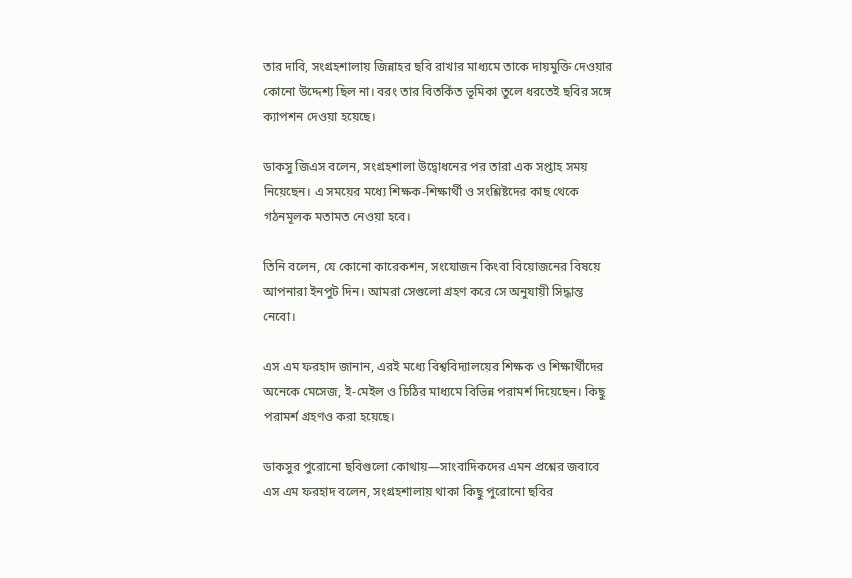তার দাবি, সংগ্রহশালায় জিন্নাহর ছবি রাখার মাধ্যমে তাকে দায়মুক্তি দেওয়ার কোনো উদ্দেশ্য ছিল না। বরং তার বিতর্কিত ভূমিকা তুলে ধরতেই ছবির সঙ্গে ক্যাপশন দেওয়া হয়েছে।

ডাকসু জিএস বলেন, সংগ্রহশালা উদ্বোধনের পর তারা এক সপ্তাহ সময় নিয়েছেন। এ সময়ের মধ্যে শিক্ষক-শিক্ষার্থী ও সংশ্লিষ্টদের কাছ থেকে গঠনমূলক মতামত নেওয়া হবে।

তিনি বলেন, যে কোনো কারেকশন, সংযোজন কিংবা বিয়োজনের বিষয়ে আপনারা ইনপুট দিন। আমরা সেগুলো গ্রহণ করে সে অনুযায়ী সিদ্ধান্ত নেবো।

এস এম ফরহাদ জানান, এরই মধ্যে বিশ্ববিদ্যালয়ের শিক্ষক ও শিক্ষার্থীদের অনেকে মেসেজ, ই-মেইল ও চিঠির মাধ্যমে বিভিন্ন পরামর্শ দিয়েছেন। কিছু পরামর্শ গ্রহণও করা হয়েছে।

ডাকসুর পুরোনো ছবিগুলো কোথায়—সাংবাদিকদের এমন প্রশ্নের জবাবে এস এম ফরহাদ বলেন, সংগ্রহশালায় থাকা কিছু পুরোনো ছবির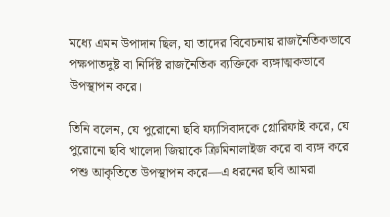মধ্যে এমন উপাদান ছিল, যা তাদের বিবেচনায় রাজনৈতিকভাবে পক্ষপাতদুষ্ট বা নির্দিষ্ট রাজনৈতিক ব্যক্তিকে ব্যঙ্গাত্মকভাবে উপস্থাপন করে।

তিনি বলেন, যে পুরোনো ছবি ফ্যাসিবাদকে গ্লোরিফাই করে, যে পুরোনো ছবি খালেদা জিয়াকে ক্রিমিনালাইজ করে বা ব্যঙ্গ করে পশু আকৃতিতে উপস্থাপন করে—এ ধরনের ছবি আমরা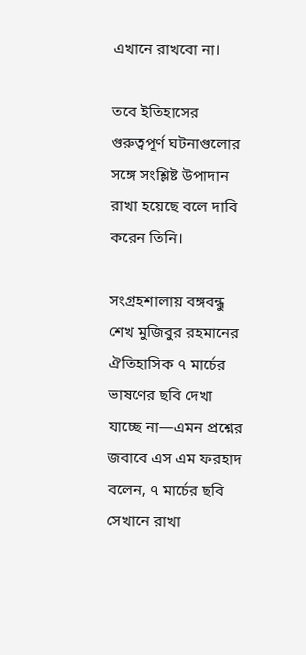এখানে রাখবো না।

তবে ইতিহাসের গুরুত্বপূর্ণ ঘটনাগুলোর সঙ্গে সংশ্লিষ্ট উপাদান রাখা হয়েছে বলে দাবি করেন তিনি।

সংগ্রহশালায় বঙ্গবন্ধু শেখ মুজিবুর রহমানের ঐতিহাসিক ৭ মার্চের ভাষণের ছবি দেখা যাচ্ছে না—এমন প্রশ্নের জবাবে এস এম ফরহাদ বলেন, ৭ মার্চের ছবি সেখানে রাখা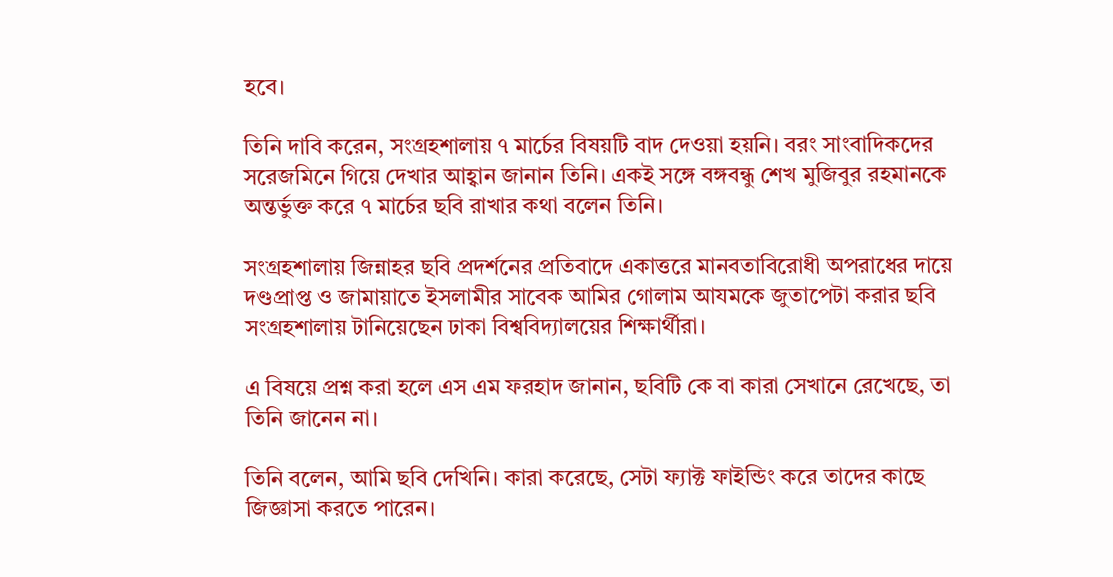হবে।

তিনি দাবি করেন, সংগ্রহশালায় ৭ মার্চের বিষয়টি বাদ দেওয়া হয়নি। বরং সাংবাদিকদের সরেজমিনে গিয়ে দেখার আহ্বান জানান তিনি। একই সঙ্গে বঙ্গবন্ধু শেখ মুজিবুর রহমানকে অন্তর্ভুক্ত করে ৭ মার্চের ছবি রাখার কথা বলেন তিনি।

সংগ্রহশালায় জিন্নাহর ছবি প্রদর্শনের প্রতিবাদে একাত্তরে মানবতাবিরোধী অপরাধের দায়ে দণ্ডপ্রাপ্ত ও জামায়াতে ইসলামীর সাবেক আমির গোলাম আযমকে জুতাপেটা করার ছবি সংগ্রহশালায় টানিয়েছেন ঢাকা বিশ্ববিদ্যালয়ের শিক্ষার্থীরা।

এ বিষয়ে প্রশ্ন করা হলে এস এম ফরহাদ জানান, ছবিটি কে বা কারা সেখানে রেখেছে, তা তিনি জানেন না।

তিনি বলেন, আমি ছবি দেখিনি। কারা করেছে, সেটা ফ্যাক্ট ফাইন্ডিং করে তাদের কাছে জিজ্ঞাসা করতে পারেন।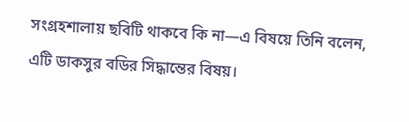সংগ্রহশালায় ছবিটি থাকবে কি না—এ বিষয়ে তিনি বলেন, এটি ডাকসুর বডির সিদ্ধান্তের বিষয়।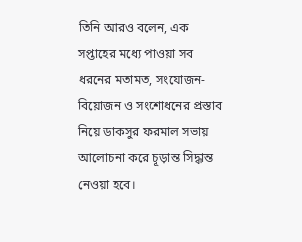তিনি আরও বলেন, এক সপ্তাহের মধ্যে পাওয়া সব ধরনের মতামত, সংযোজন-বিয়োজন ও সংশোধনের প্রস্তাব নিয়ে ডাকসুর ফরমাল সভায় আলোচনা করে চূড়ান্ত সিদ্ধান্ত নেওয়া হবে।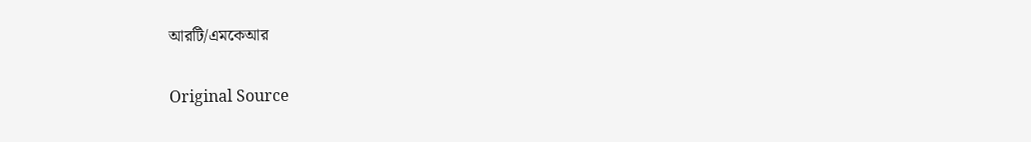আরটি/এমকেআর

Original Source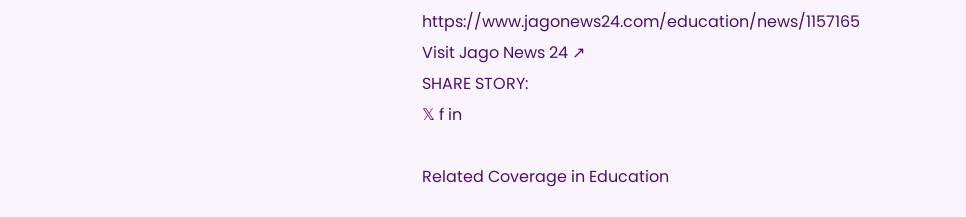https://www.jagonews24.com/education/news/1157165
Visit Jago News 24 ↗
SHARE STORY:
𝕏 f in

Related Coverage in Education